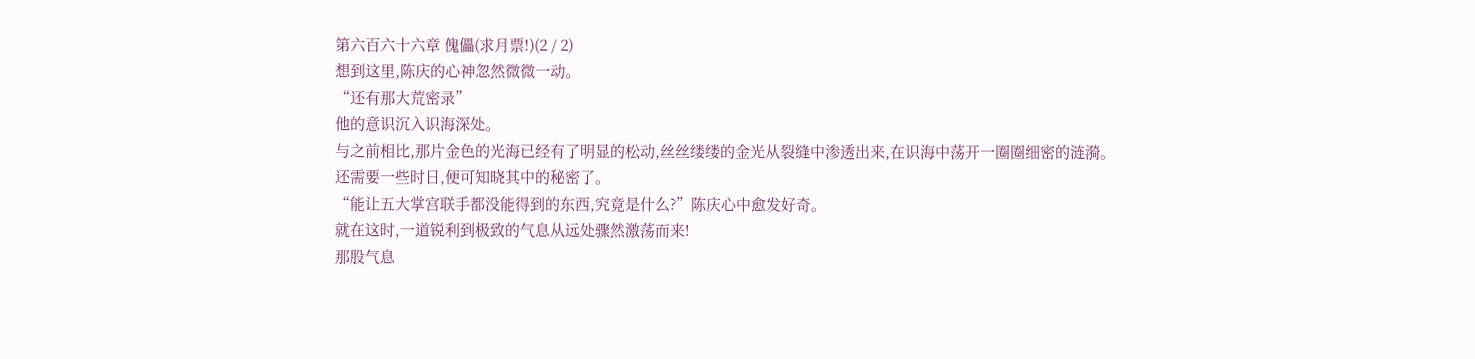第六百六十六章 傀儡(求月票!)(2 / 2)
想到这里,陈庆的心神忽然微微一动。
“还有那大荒密录”
他的意识沉入识海深处。
与之前相比,那片金色的光海已经有了明显的松动,丝丝缕缕的金光从裂缝中渗透出来,在识海中荡开一圈圈细密的涟漪。
还需要一些时日,便可知晓其中的秘密了。
“能让五大掌宫联手都没能得到的东西,究竟是什么?”陈庆心中愈发好奇。
就在这时,一道锐利到极致的气息从远处骤然激荡而来!
那股气息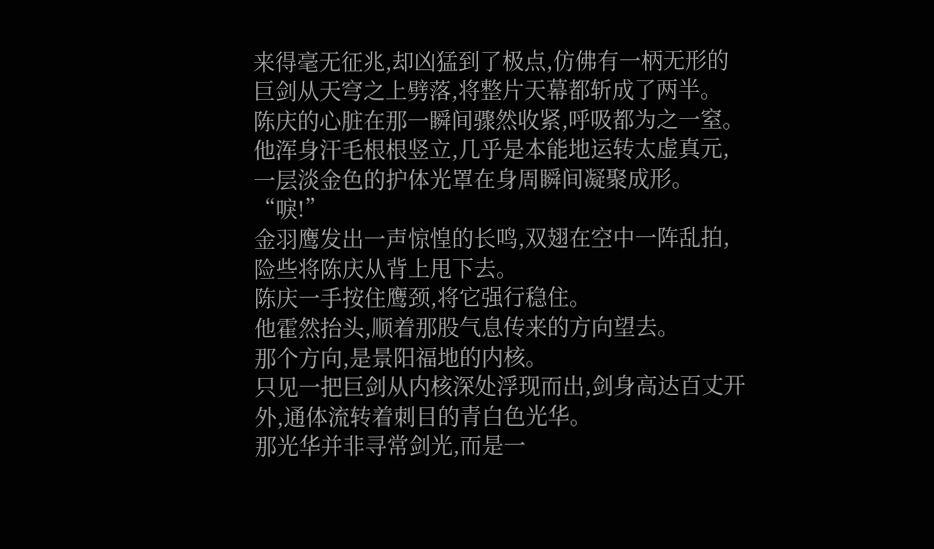来得毫无征兆,却凶猛到了极点,仿佛有一柄无形的巨剑从天穹之上劈落,将整片天幕都斩成了两半。
陈庆的心脏在那一瞬间骤然收紧,呼吸都为之一窒。
他浑身汗毛根根竖立,几乎是本能地运转太虚真元,一层淡金色的护体光罩在身周瞬间凝聚成形。“唳!”
金羽鹰发出一声惊惶的长鸣,双翅在空中一阵乱拍,险些将陈庆从背上甩下去。
陈庆一手按住鹰颈,将它强行稳住。
他霍然抬头,顺着那股气息传来的方向望去。
那个方向,是景阳福地的内核。
只见一把巨剑从内核深处浮现而出,剑身高达百丈开外,通体流转着刺目的青白色光华。
那光华并非寻常剑光,而是一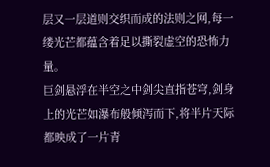层又一层道则交织而成的法则之网,每一缕光芒都蕴含着足以撕裂虚空的恐怖力量。
巨剑悬浮在半空之中剑尖直指苍穹,剑身上的光芒如瀑布般倾泻而下,将半片天际都映成了一片青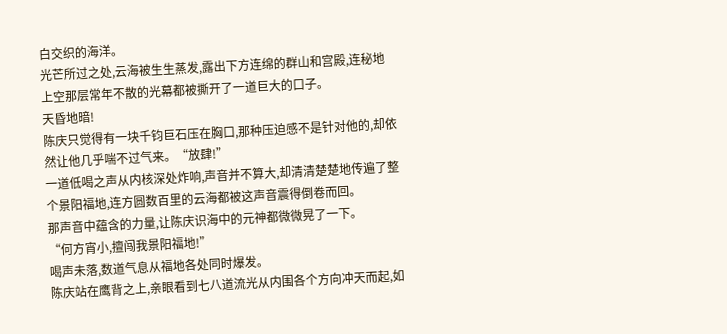白交织的海洋。
光芒所过之处,云海被生生蒸发,露出下方连绵的群山和宫殿,连秘地上空那层常年不散的光幕都被撕开了一道巨大的口子。
天昏地暗!
陈庆只觉得有一块千钧巨石压在胸口,那种压迫感不是针对他的,却依然让他几乎喘不过气来。“放肆!”
一道低喝之声从内核深处炸响,声音并不算大,却清清楚楚地传遍了整个景阳福地,连方圆数百里的云海都被这声音震得倒卷而回。
那声音中蕴含的力量,让陈庆识海中的元神都微微晃了一下。
“何方宵小,擅闯我景阳福地!”
喝声未落,数道气息从福地各处同时爆发。
陈庆站在鹰背之上,亲眼看到七八道流光从内围各个方向冲天而起,如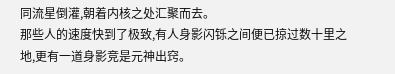同流星倒灌,朝着内核之处汇聚而去。
那些人的速度快到了极致,有人身影闪铄之间便已掠过数十里之地,更有一道身影竞是元神出窍。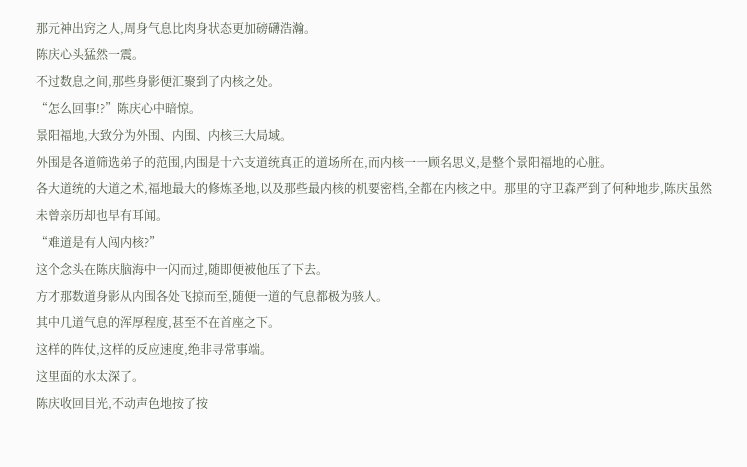那元神出窍之人,周身气息比肉身状态更加磅礴浩瀚。
陈庆心头猛然一震。
不过数息之间,那些身影便汇聚到了内核之处。
“怎么回事!?”陈庆心中暗惊。
景阳福地,大致分为外围、内围、内核三大局域。
外围是各道筛选弟子的范围,内围是十六支道统真正的道场所在,而内核一一顾名思义,是整个景阳福地的心脏。
各大道统的大道之术,福地最大的修炼圣地,以及那些最内核的机要密档,全都在内核之中。那里的守卫森严到了何种地步,陈庆虽然未曾亲历却也早有耳闻。
“难道是有人闯内核?”
这个念头在陈庆脑海中一闪而过,随即便被他压了下去。
方才那数道身影从内围各处飞掠而至,随便一道的气息都极为骇人。
其中几道气息的浑厚程度,甚至不在首座之下。
这样的阵仗,这样的反应速度,绝非寻常事端。
这里面的水太深了。
陈庆收回目光,不动声色地按了按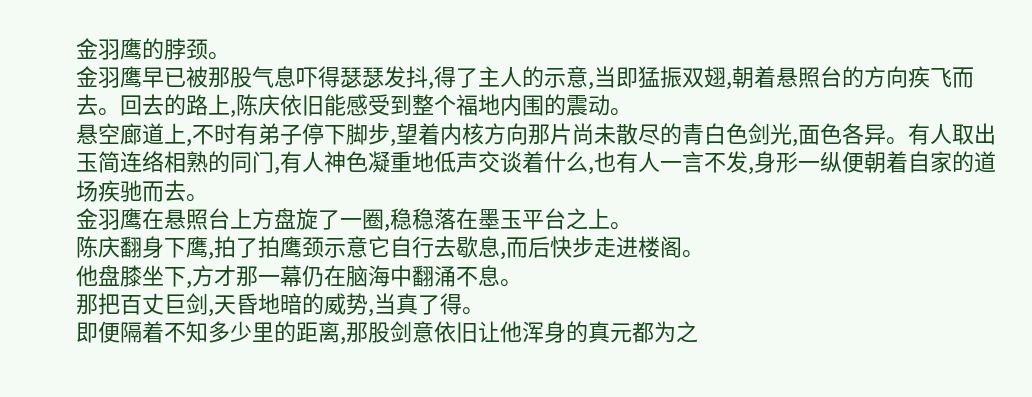金羽鹰的脖颈。
金羽鹰早已被那股气息吓得瑟瑟发抖,得了主人的示意,当即猛振双翅,朝着悬照台的方向疾飞而去。回去的路上,陈庆依旧能感受到整个福地内围的震动。
悬空廊道上,不时有弟子停下脚步,望着内核方向那片尚未散尽的青白色剑光,面色各异。有人取出玉简连络相熟的同门,有人神色凝重地低声交谈着什么,也有人一言不发,身形一纵便朝着自家的道场疾驰而去。
金羽鹰在悬照台上方盘旋了一圈,稳稳落在墨玉平台之上。
陈庆翻身下鹰,拍了拍鹰颈示意它自行去歇息,而后快步走进楼阁。
他盘膝坐下,方才那一幕仍在脑海中翻涌不息。
那把百丈巨剑,天昏地暗的威势,当真了得。
即便隔着不知多少里的距离,那股剑意依旧让他浑身的真元都为之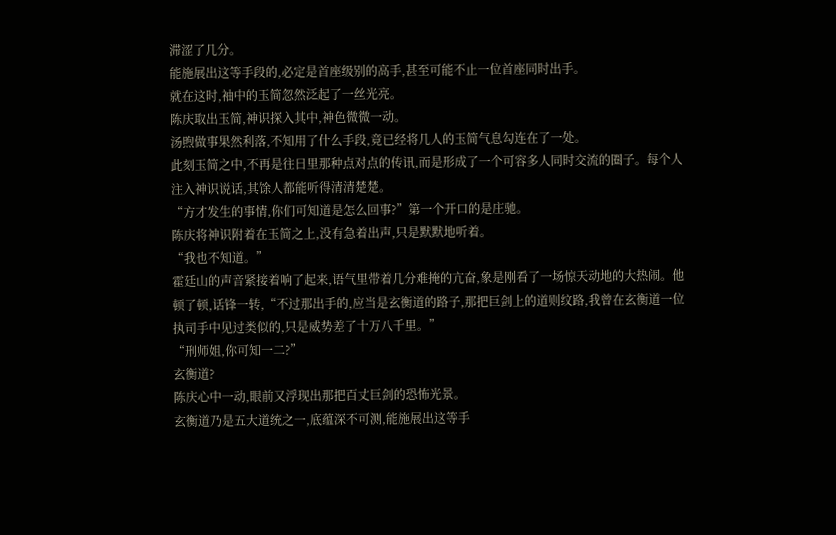滞涩了几分。
能施展出这等手段的,必定是首座级别的高手,甚至可能不止一位首座同时出手。
就在这时,袖中的玉简忽然泛起了一丝光亮。
陈庆取出玉简,神识探入其中,神色微微一动。
汤煦做事果然利落,不知用了什么手段,竟已经将几人的玉简气息勾连在了一处。
此刻玉简之中,不再是往日里那种点对点的传讯,而是形成了一个可容多人同时交流的圈子。每个人注入神识说话,其馀人都能听得清清楚楚。
“方才发生的事情,你们可知道是怎么回事?”第一个开口的是庄驰。
陈庆将神识附着在玉简之上,没有急着出声,只是默默地听着。
“我也不知道。”
霍廷山的声音紧接着响了起来,语气里带着几分难掩的亢奋,象是刚看了一场惊天动地的大热闹。他顿了顿,话锋一转,“不过那出手的,应当是玄衡道的路子,那把巨剑上的道则纹路,我曾在玄衡道一位执司手中见过类似的,只是威势差了十万八千里。”
“刑师姐,你可知一二?”
玄衡道?
陈庆心中一动,眼前又浮现出那把百丈巨剑的恐怖光景。
玄衡道乃是五大道统之一,底蕴深不可测,能施展出这等手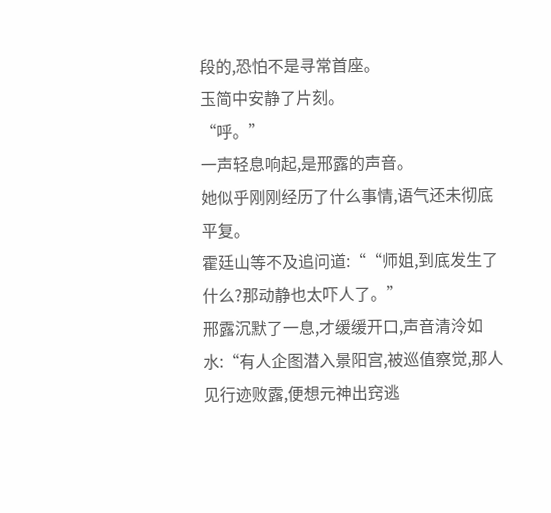段的,恐怕不是寻常首座。
玉简中安静了片刻。
“呼。”
一声轻息响起,是邢露的声音。
她似乎刚刚经历了什么事情,语气还未彻底平复。
霍廷山等不及追问道:““师姐,到底发生了什么?那动静也太吓人了。”
邢露沉默了一息,才缓缓开口,声音清泠如水:“有人企图潜入景阳宫,被巡值察觉,那人见行迹败露,便想元神出窍逃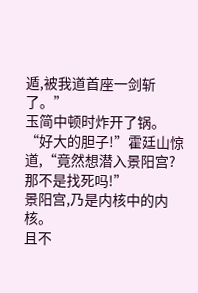遁,被我道首座一剑斩了。”
玉简中顿时炸开了锅。
“好大的胆子!”霍廷山惊道,“竟然想潜入景阳宫?那不是找死吗!”
景阳宫,乃是内核中的内核。
且不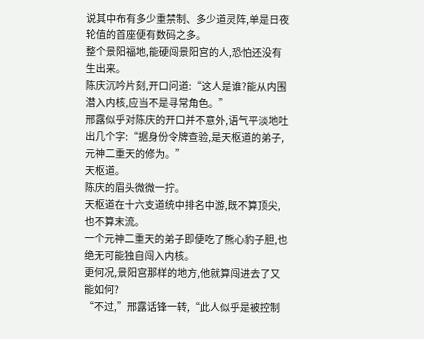说其中布有多少重禁制、多少道灵阵,单是日夜轮值的首座便有数码之多。
整个景阳福地,能硬闯景阳宫的人,恐怕还没有生出来。
陈庆沉吟片刻,开口问道:“这人是谁?能从内围潜入内核,应当不是寻常角色。”
邢露似乎对陈庆的开口并不意外,语气平淡地吐出几个字:“据身份令牌查验,是天枢道的弟子,元神二重天的修为。”
天枢道。
陈庆的眉头微微一拧。
天枢道在十六支道统中排名中游,既不算顶尖,也不算末流。
一个元神二重天的弟子即便吃了熊心豹子胆,也绝无可能独自闯入内核。
更何况,景阳宫那样的地方,他就算闯进去了又能如何?
“不过,”邢露话锋一转,“此人似乎是被控制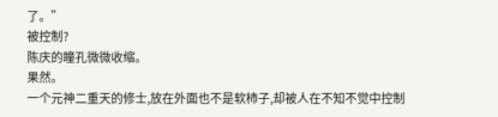了。”
被控制?
陈庆的瞳孔微微收缩。
果然。
一个元神二重天的修士,放在外面也不是软柿子,却被人在不知不觉中控制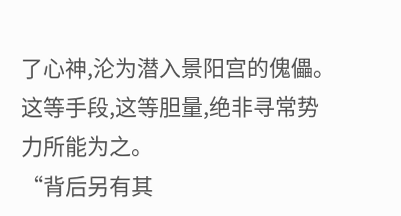了心神,沦为潜入景阳宫的傀儡。
这等手段,这等胆量,绝非寻常势力所能为之。
“背后另有其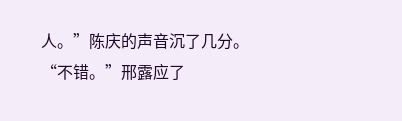人。”陈庆的声音沉了几分。
“不错。”邢露应了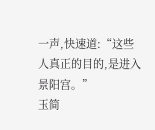一声,快速道:“这些人真正的目的,是进入景阳宫。”
玉简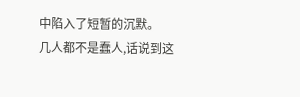中陷入了短暂的沉默。
几人都不是蠢人,话说到这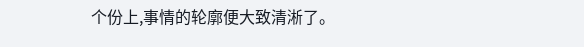个份上,事情的轮廓便大致清淅了。